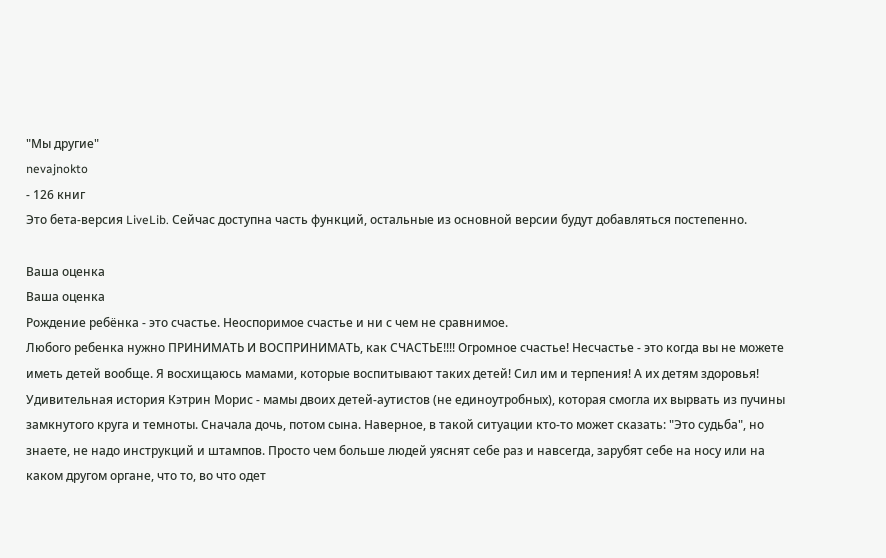"Мы другие"
nevajnokto
- 126 книг
Это бета-версия LiveLib. Сейчас доступна часть функций, остальные из основной версии будут добавляться постепенно.

Ваша оценка
Ваша оценка
Рождение ребёнка - это счастье. Неоспоримое счастье и ни с чем не сравнимое.
Любого ребенка нужно ПРИНИМАТЬ И ВОСПРИНИМАТЬ, как СЧАСТЬЕ!!!! Огромное счастье! Несчастье - это когда вы не можете иметь детей вообще. Я восхищаюсь мамами, которые воспитывают таких детей! Сил им и терпения! А их детям здоровья!
Удивительная история Кэтрин Морис - мамы двоих детей-аутистов (не единоутробных), которая смогла их вырвать из пучины замкнутого круга и темноты. Сначала дочь, потом сына. Наверное, в такой ситуации кто-то может сказать: "Это судьба", но знаете, не надо инструкций и штампов. Просто чем больше людей уяснят себе раз и навсегда, зарубят себе на носу или на каком другом органе, что то, во что одет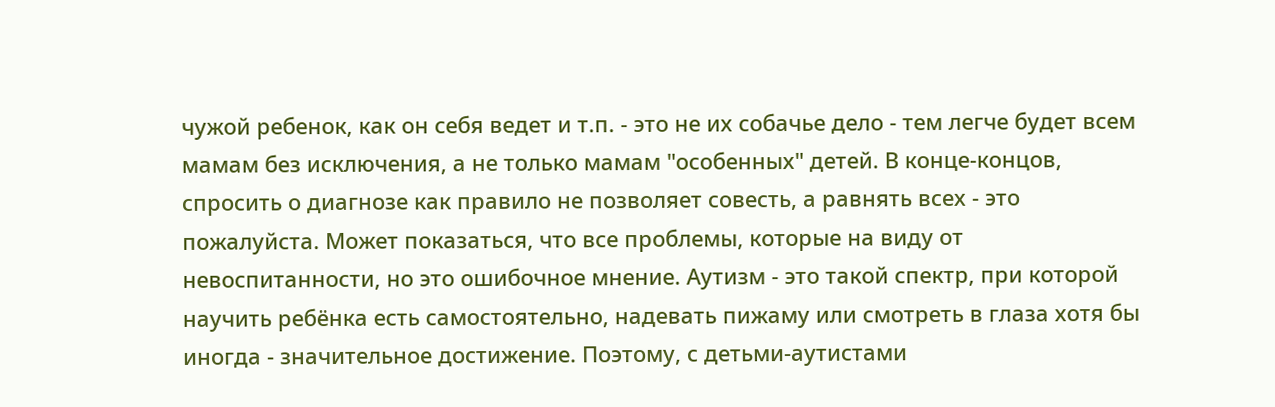чужой ребенок, как он себя ведет и т.п. - это не их собачье дело - тем легче будет всем мамам без исключения, а не только мамам "особенных" детей. В конце-концов, спросить о диагнозе как правило не позволяет совесть, а равнять всех - это пожалуйста. Может показаться, что все проблемы, которые на виду от невоспитанности, но это ошибочное мнение. Аутизм - это такой спектр, при которой научить ребёнка есть самостоятельно, надевать пижаму или смотреть в глаза хотя бы иногда - значительное достижение. Поэтому, с детьми-аутистами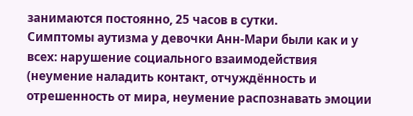занимаются постоянно, 25 часов в сутки.
Симптомы аутизма у девочки Анн-Мари были как и у всех: нарушение социального взаимодействия (неумение наладить контакт, отчуждённость и отрешенность от мира, неумение распознавать эмоции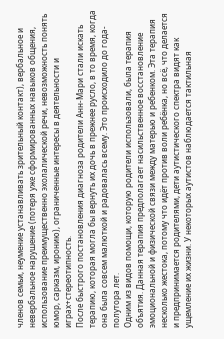членов семьи, неумение устанавливать зрительный контакт), вербальное и невербальное нарушение (потеря уже сформированных навыков общения, использование преимущественно эхолалической речи, невозможность понять юмор, сарказм, иронию), ограниченные интересы в деятельности и играх+стереотипность.
После быстрого постановления диагноза родители Анн-Мари стали искать терапию, которая могла бы вернуть их дочь в прежнее русло, в то время, когда она была совсем малюткой и радовалась всему. Это происходило до года-полутора лет.
Одним из видов помощи, которую родители использовали, была терапия объятия. Данная терапия предполагает насильственное восстановление эмоциональной и физической связи между матерью и ребенком. Эта терапия несколько жестока, потому что идёт против воли ребёнка, но всё, что делается и предпринимается родителями, дети аутистического спектра видят как ущемление их жизни. У некоторых аутистов наблюдается тактильная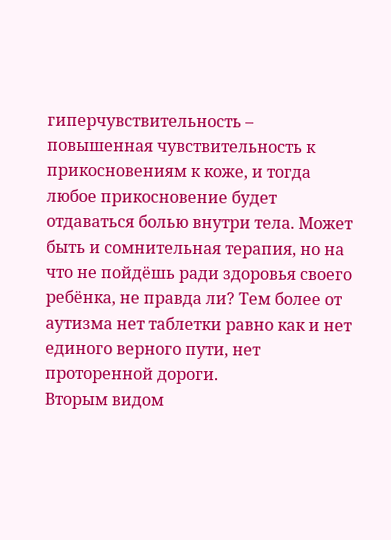гиперчувствительность – повышенная чувствительность к прикосновениям к коже, и тогда любое прикосновение будет отдаваться болью внутри тела. Может быть и сомнительная терапия, но на что не пойдёшь ради здоровья своего ребёнка, не правда ли? Тем более от аутизма нет таблетки равно как и нет единого верного пути, нет проторенной дороги.
Вторым видом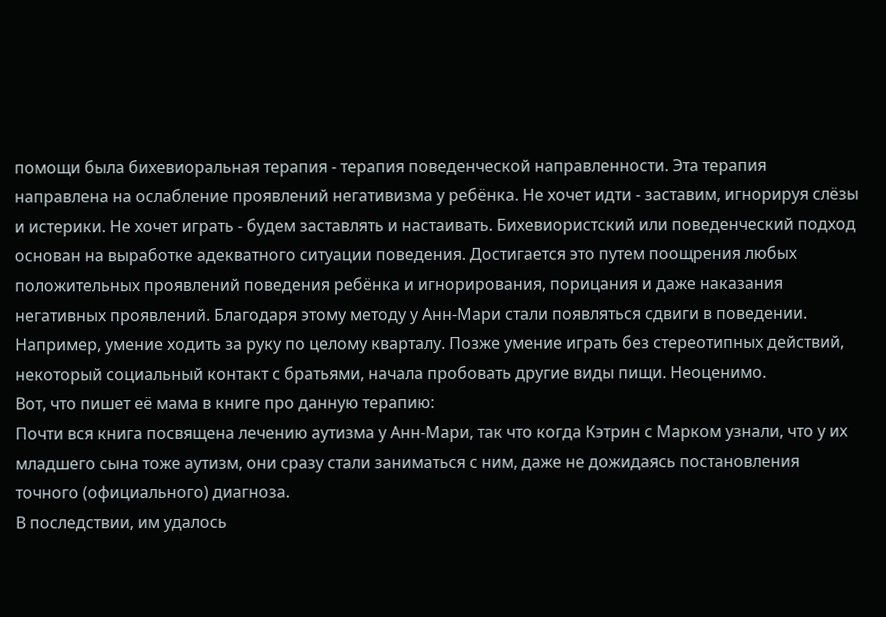помощи была бихевиоральная терапия - терапия поведенческой направленности. Эта терапия направлена на ослабление проявлений негативизма у ребёнка. Не хочет идти - заставим, игнорируя слёзы и истерики. Не хочет играть - будем заставлять и настаивать. Бихевиористский или поведенческий подход основан на выработке адекватного ситуации поведения. Достигается это путем поощрения любых положительных проявлений поведения ребёнка и игнорирования, порицания и даже наказания негативных проявлений. Благодаря этому методу у Анн-Мари стали появляться сдвиги в поведении. Например, умение ходить за руку по целому кварталу. Позже умение играть без стереотипных действий, некоторый социальный контакт с братьями, начала пробовать другие виды пищи. Неоценимо.
Вот, что пишет её мама в книге про данную терапию:
Почти вся книга посвящена лечению аутизма у Анн-Мари, так что когда Кэтрин с Марком узнали, что у их младшего сына тоже аутизм, они сразу стали заниматься с ним, даже не дожидаясь постановления точного (официального) диагноза.
В последствии, им удалось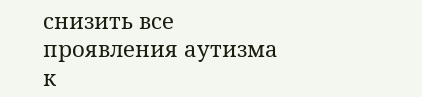снизить все проявления аутизма к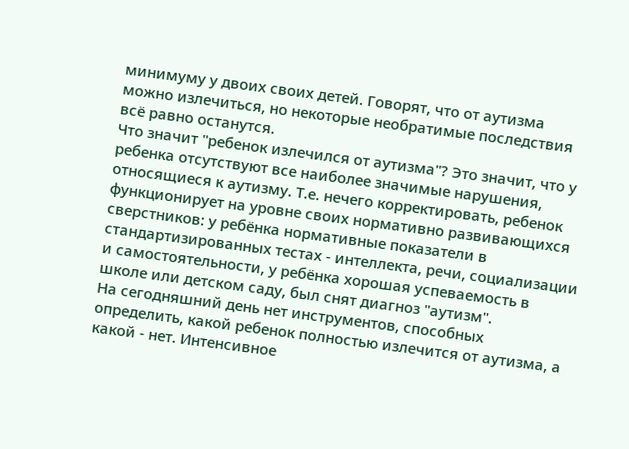минимуму у двоих своих детей. Говорят, что от аутизма можно излечиться, но некоторые необратимые последствия всё равно останутся.
Что значит "ребенок излечился от аутизма"? Это значит, что у ребенка отсутствуют все наиболее значимые нарушения, относящиеся к аутизму. Т.е. нечего корректировать, ребенок функционирует на уровне своих нормативно развивающихся сверстников: у ребёнка нормативные показатели в стандартизированных тестах - интеллекта, речи, социализации и самостоятельности, у ребёнка хорошая успеваемость в школе или детском саду, был снят диагноз "аутизм".
На сегодняшний день нет инструментов, способных определить, какой ребенок полностью излечится от аутизма, а какой - нет. Интенсивное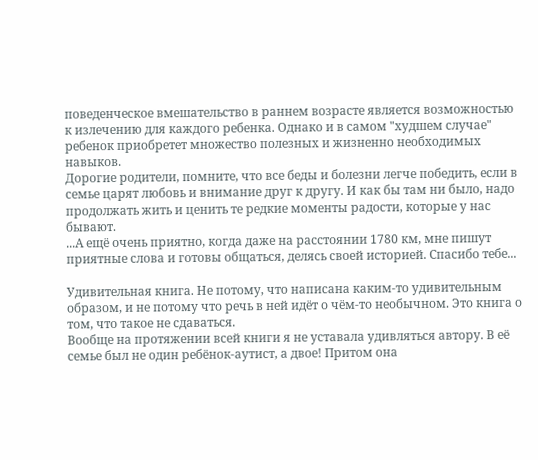поведенческое вмешательство в раннем возрасте является возможностью к излечению для каждого ребенка. Однако и в самом "худшем случае" ребенок приобретет множество полезных и жизненно необходимых навыков.
Дорогие родители, помните, что все беды и болезни легче победить, если в семье царят любовь и внимание друг к другу. И как бы там ни было, надо продолжать жить и ценить те редкие моменты радости, которые у нас бывают.
...А ещё очень приятно, когда даже на расстоянии 1780 км, мне пишут приятные слова и готовы общаться, делясь своей историей. Спасибо тебе...

Удивительная книга. Не потому, что написана каким-то удивительным образом, и не потому что речь в ней идёт о чём-то необычном. Это книга о том, что такое не сдаваться.
Вообще на протяжении всей книги я не уставала удивляться автору. В её семье был не один ребёнок-аутист, а двое! Притом она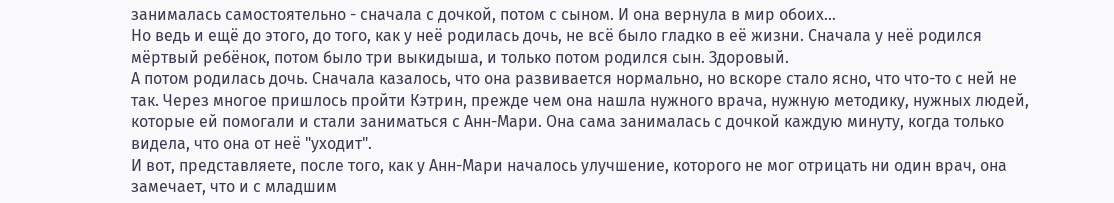занималась самостоятельно - сначала с дочкой, потом с сыном. И она вернула в мир обоих...
Но ведь и ещё до этого, до того, как у неё родилась дочь, не всё было гладко в её жизни. Сначала у неё родился мёртвый ребёнок, потом было три выкидыша, и только потом родился сын. Здоровый.
А потом родилась дочь. Сначала казалось, что она развивается нормально, но вскоре стало ясно, что что-то с ней не так. Через многое пришлось пройти Кэтрин, прежде чем она нашла нужного врача, нужную методику, нужных людей, которые ей помогали и стали заниматься с Анн-Мари. Она сама занималась с дочкой каждую минуту, когда только видела, что она от неё "уходит".
И вот, представляете, после того, как у Анн-Мари началось улучшение, которого не мог отрицать ни один врач, она замечает, что и с младшим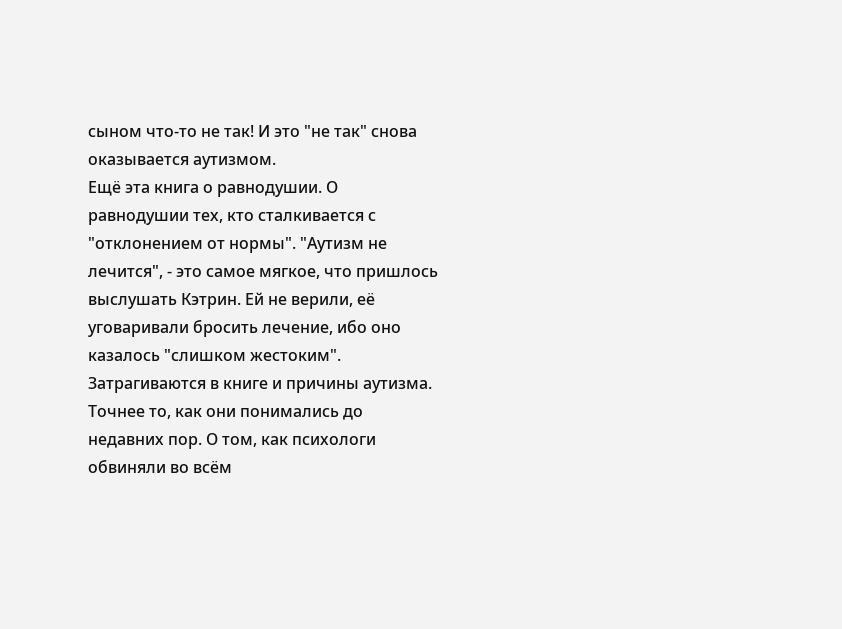сыном что-то не так! И это "не так" снова оказывается аутизмом.
Ещё эта книга о равнодушии. О равнодушии тех, кто сталкивается с "отклонением от нормы". "Аутизм не лечится", - это самое мягкое, что пришлось выслушать Кэтрин. Ей не верили, её уговаривали бросить лечение, ибо оно казалось "слишком жестоким".
Затрагиваются в книге и причины аутизма. Точнее то, как они понимались до недавних пор. О том, как психологи обвиняли во всём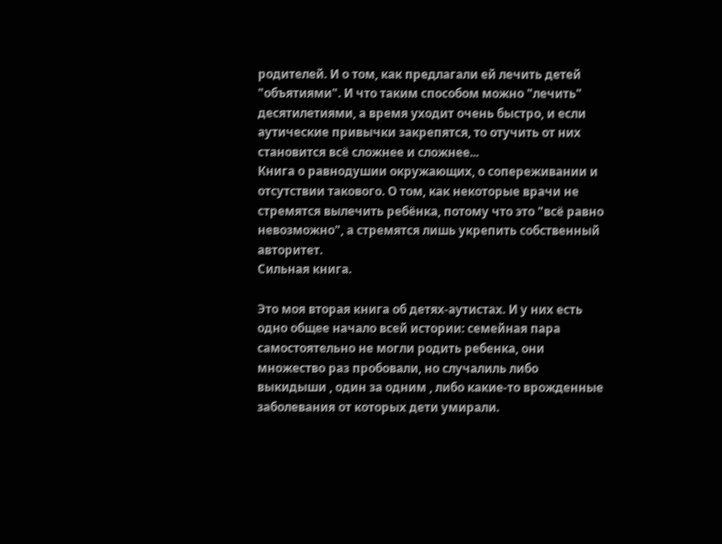родителей. И о том, как предлагали ей лечить детей "объятиями". И что таким способом можно "лечить" десятилетиями, а время уходит очень быстро, и если аутические привычки закрепятся, то отучить от них становится всё сложнее и сложнее...
Книга о равнодушии окружающих, о сопереживании и отсутствии такового. О том, как некоторые врачи не стремятся вылечить ребёнка, потому что это "всё равно невозможно", а стремятся лишь укрепить собственный авторитет.
Сильная книга.

Это моя вторая книга об детях-аутистах. И у них есть одно общее начало всей истории: семейная пара самостоятельно не могли родить ребенка, они множество раз пробовали, но случалиль либо выкидыши , один за одним , либо какие-то врожденные заболевания от которых дети умирали.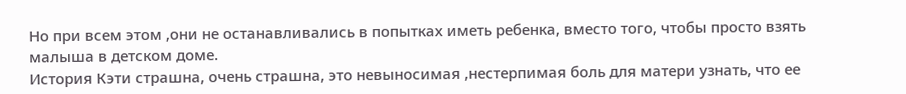Но при всем этом ,они не останавливались в попытках иметь ребенка, вместо того, чтобы просто взять малыша в детском доме.
История Кэти страшна, очень страшна, это невыносимая ,нестерпимая боль для матери узнать, что ее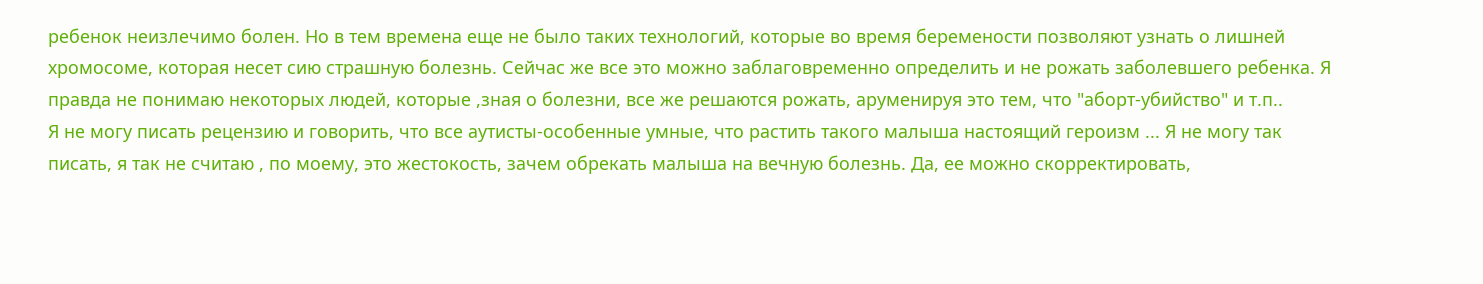ребенок неизлечимо болен. Но в тем времена еще не было таких технологий, которые во время беремености позволяют узнать о лишней хромосоме, которая несет сию страшную болезнь. Сейчас же все это можно заблаговременно определить и не рожать заболевшего ребенка. Я правда не понимаю некоторых людей, которые ,зная о болезни, все же решаются рожать, аруменируя это тем, что "аборт-убийство" и т.п..
Я не могу писать рецензию и говорить, что все аутисты-особенные умные, что растить такого малыша настоящий героизм ... Я не могу так писать, я так не считаю , по моему, это жестокость, зачем обрекать малыша на вечную болезнь. Да, ее можно скорректировать,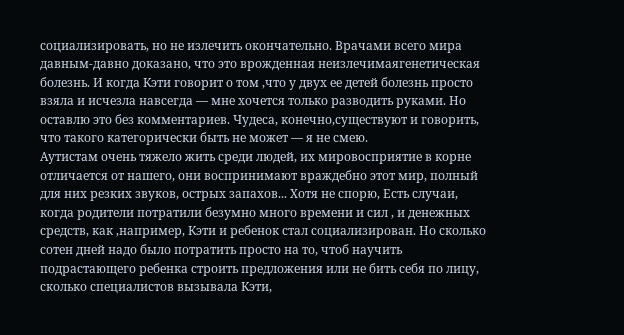социализировать, но не излечить окончательно. Врачами всего мира давным-давно доказано, что это врожденная неизлечимаягенетическая болезнь. И когда Кэти говорит о том ,что у двух ее детей болезнь просто взяла и исчезла навсегда — мне хочется только разводить руками. Но оставлю это без комментариев. Чудеса, конечно,существуют и говорить, что такого категорически быть не может — я не смею.
Аутистам очень тяжело жить среди людей, их мировосприятие в корне отличается от нашего, они воспринимают враждебно этот мир, полный для них резких звуков, острых запахов... Хотя не спорю, Есть случаи, когда родители потратили безумно много времени и сил , и денежных средств, как ,например, Кэти и ребенок стал социализирован. Но сколько сотен дней надо было потратить просто на то, чтоб научить подрастающего ребенка строить предложения или не бить себя по лицу, сколько специалистов вызывала Кэти,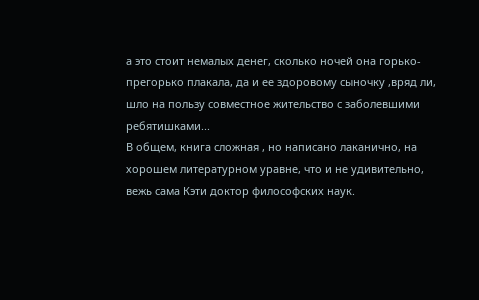а это стоит немалых денег, сколько ночей она горько-прегорько плакала, да и ее здоровому сыночку ,вряд ли, шло на пользу совместное жительство с заболевшими ребятишками...
В общем, книга сложная , но написано лаканично, на хорошем литературном уравне, что и не удивительно, вежь сама Кэти доктор философских наук.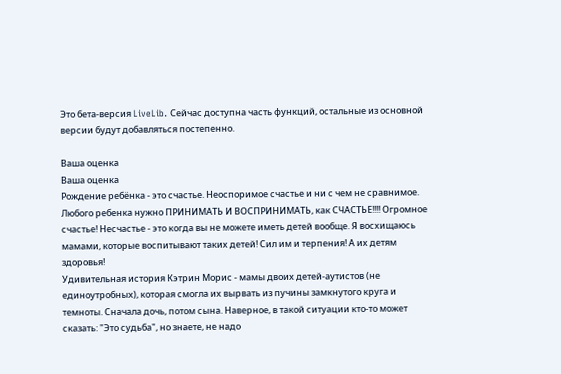Это бета-версия LiveLib. Сейчас доступна часть функций, остальные из основной версии будут добавляться постепенно.

Ваша оценка
Ваша оценка
Рождение ребёнка - это счастье. Неоспоримое счастье и ни с чем не сравнимое.
Любого ребенка нужно ПРИНИМАТЬ И ВОСПРИНИМАТЬ, как СЧАСТЬЕ!!!! Огромное счастье! Несчастье - это когда вы не можете иметь детей вообще. Я восхищаюсь мамами, которые воспитывают таких детей! Сил им и терпения! А их детям здоровья!
Удивительная история Кэтрин Морис - мамы двоих детей-аутистов (не единоутробных), которая смогла их вырвать из пучины замкнутого круга и темноты. Сначала дочь, потом сына. Наверное, в такой ситуации кто-то может сказать: "Это судьба", но знаете, не надо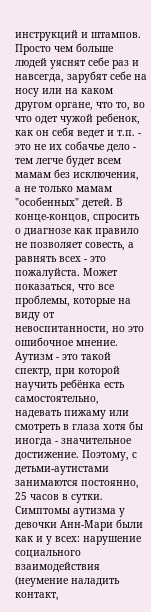инструкций и штампов. Просто чем больше людей уяснят себе раз и навсегда, зарубят себе на носу или на каком другом органе, что то, во что одет чужой ребенок, как он себя ведет и т.п. - это не их собачье дело - тем легче будет всем мамам без исключения, а не только мамам "особенных" детей. В конце-концов, спросить о диагнозе как правило не позволяет совесть, а равнять всех - это пожалуйста. Может показаться, что все проблемы, которые на виду от невоспитанности, но это ошибочное мнение. Аутизм - это такой спектр, при которой научить ребёнка есть самостоятельно, надевать пижаму или смотреть в глаза хотя бы иногда - значительное достижение. Поэтому, с детьми-аутистами занимаются постоянно, 25 часов в сутки.
Симптомы аутизма у девочки Анн-Мари были как и у всех: нарушение социального взаимодействия (неумение наладить контакт,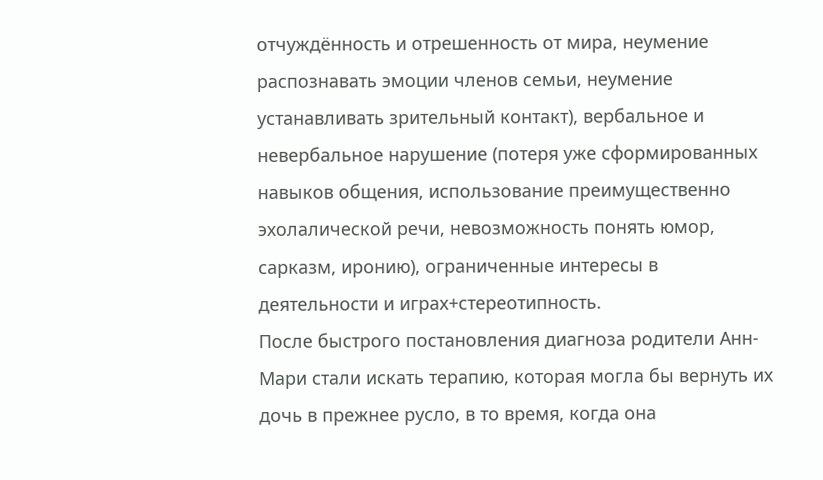отчуждённость и отрешенность от мира, неумение распознавать эмоции членов семьи, неумение устанавливать зрительный контакт), вербальное и невербальное нарушение (потеря уже сформированных навыков общения, использование преимущественно эхолалической речи, невозможность понять юмор, сарказм, иронию), ограниченные интересы в деятельности и играх+стереотипность.
После быстрого постановления диагноза родители Анн-Мари стали искать терапию, которая могла бы вернуть их дочь в прежнее русло, в то время, когда она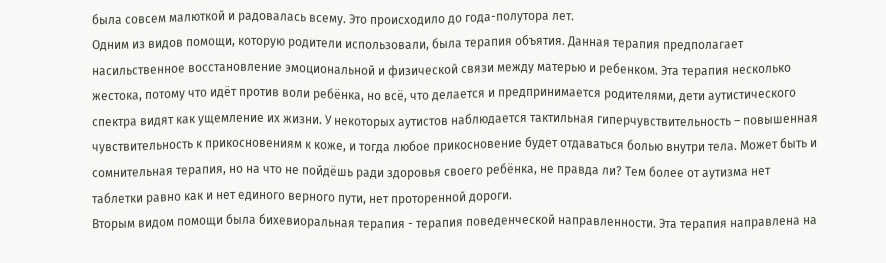была совсем малюткой и радовалась всему. Это происходило до года-полутора лет.
Одним из видов помощи, которую родители использовали, была терапия объятия. Данная терапия предполагает насильственное восстановление эмоциональной и физической связи между матерью и ребенком. Эта терапия несколько жестока, потому что идёт против воли ребёнка, но всё, что делается и предпринимается родителями, дети аутистического спектра видят как ущемление их жизни. У некоторых аутистов наблюдается тактильная гиперчувствительность – повышенная чувствительность к прикосновениям к коже, и тогда любое прикосновение будет отдаваться болью внутри тела. Может быть и сомнительная терапия, но на что не пойдёшь ради здоровья своего ребёнка, не правда ли? Тем более от аутизма нет таблетки равно как и нет единого верного пути, нет проторенной дороги.
Вторым видом помощи была бихевиоральная терапия - терапия поведенческой направленности. Эта терапия направлена на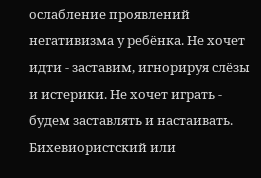ослабление проявлений негативизма у ребёнка. Не хочет идти - заставим, игнорируя слёзы и истерики. Не хочет играть - будем заставлять и настаивать. Бихевиористский или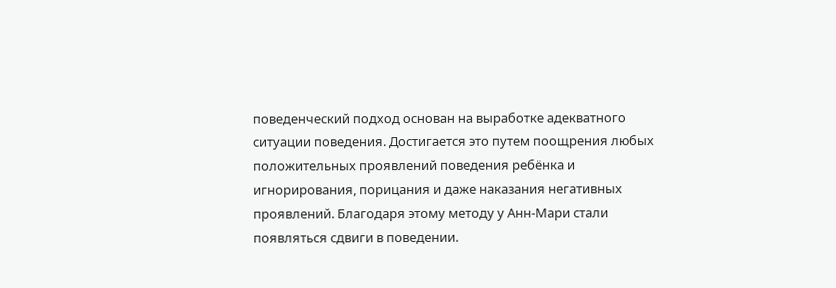поведенческий подход основан на выработке адекватного ситуации поведения. Достигается это путем поощрения любых положительных проявлений поведения ребёнка и игнорирования, порицания и даже наказания негативных проявлений. Благодаря этому методу у Анн-Мари стали появляться сдвиги в поведении.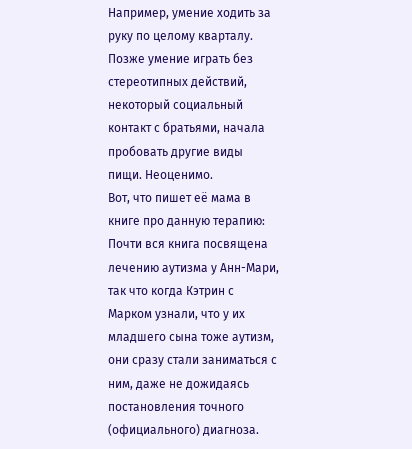Например, умение ходить за руку по целому кварталу. Позже умение играть без стереотипных действий, некоторый социальный контакт с братьями, начала пробовать другие виды пищи. Неоценимо.
Вот, что пишет её мама в книге про данную терапию:
Почти вся книга посвящена лечению аутизма у Анн-Мари, так что когда Кэтрин с Марком узнали, что у их младшего сына тоже аутизм, они сразу стали заниматься с ним, даже не дожидаясь постановления точного (официального) диагноза.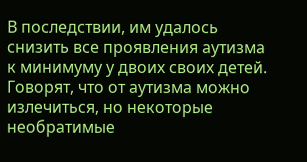В последствии, им удалось снизить все проявления аутизма к минимуму у двоих своих детей. Говорят, что от аутизма можно излечиться, но некоторые необратимые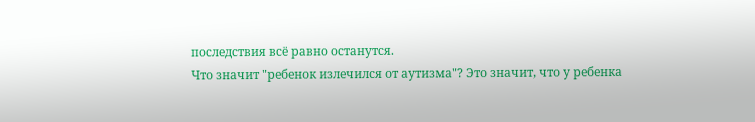последствия всё равно останутся.
Что значит "ребенок излечился от аутизма"? Это значит, что у ребенка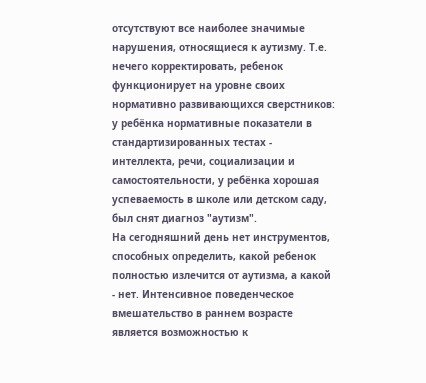отсутствуют все наиболее значимые нарушения, относящиеся к аутизму. Т.е. нечего корректировать, ребенок функционирует на уровне своих нормативно развивающихся сверстников: у ребёнка нормативные показатели в стандартизированных тестах - интеллекта, речи, социализации и самостоятельности, у ребёнка хорошая успеваемость в школе или детском саду, был снят диагноз "аутизм".
На сегодняшний день нет инструментов, способных определить, какой ребенок полностью излечится от аутизма, а какой - нет. Интенсивное поведенческое вмешательство в раннем возрасте является возможностью к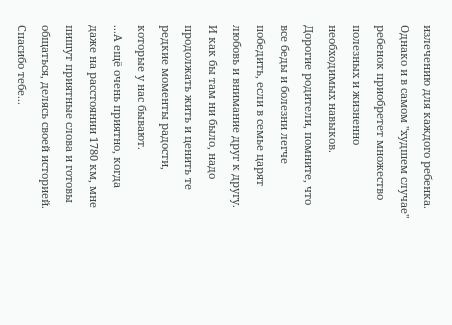излечению для каждого ребенка. Однако и в самом "худшем случае" ребенок приобретет множество полезных и жизненно необходимых навыков.
Дорогие родители, помните, что все беды и болезни легче победить, если в семье царят любовь и внимание друг к другу. И как бы там ни было, надо продолжать жить и ценить те редкие моменты радости, которые у нас бывают.
...А ещё очень приятно, когда даже на расстоянии 1780 км, мне пишут приятные слова и готовы общаться, делясь своей историей. Спасибо тебе...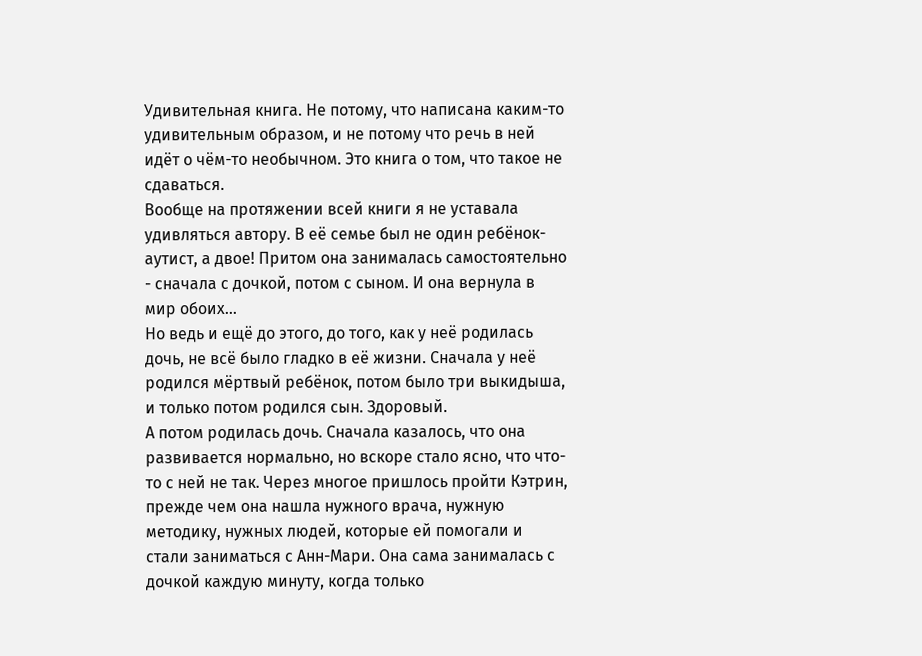Удивительная книга. Не потому, что написана каким-то удивительным образом, и не потому что речь в ней идёт о чём-то необычном. Это книга о том, что такое не сдаваться.
Вообще на протяжении всей книги я не уставала удивляться автору. В её семье был не один ребёнок-аутист, а двое! Притом она занималась самостоятельно - сначала с дочкой, потом с сыном. И она вернула в мир обоих...
Но ведь и ещё до этого, до того, как у неё родилась дочь, не всё было гладко в её жизни. Сначала у неё родился мёртвый ребёнок, потом было три выкидыша, и только потом родился сын. Здоровый.
А потом родилась дочь. Сначала казалось, что она развивается нормально, но вскоре стало ясно, что что-то с ней не так. Через многое пришлось пройти Кэтрин, прежде чем она нашла нужного врача, нужную методику, нужных людей, которые ей помогали и стали заниматься с Анн-Мари. Она сама занималась с дочкой каждую минуту, когда только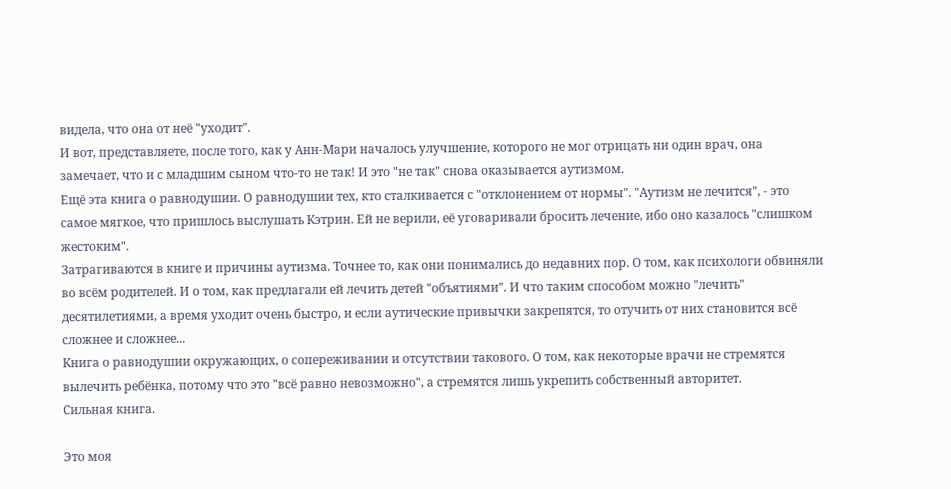видела, что она от неё "уходит".
И вот, представляете, после того, как у Анн-Мари началось улучшение, которого не мог отрицать ни один врач, она замечает, что и с младшим сыном что-то не так! И это "не так" снова оказывается аутизмом.
Ещё эта книга о равнодушии. О равнодушии тех, кто сталкивается с "отклонением от нормы". "Аутизм не лечится", - это самое мягкое, что пришлось выслушать Кэтрин. Ей не верили, её уговаривали бросить лечение, ибо оно казалось "слишком жестоким".
Затрагиваются в книге и причины аутизма. Точнее то, как они понимались до недавних пор. О том, как психологи обвиняли во всём родителей. И о том, как предлагали ей лечить детей "объятиями". И что таким способом можно "лечить" десятилетиями, а время уходит очень быстро, и если аутические привычки закрепятся, то отучить от них становится всё сложнее и сложнее...
Книга о равнодушии окружающих, о сопереживании и отсутствии такового. О том, как некоторые врачи не стремятся вылечить ребёнка, потому что это "всё равно невозможно", а стремятся лишь укрепить собственный авторитет.
Сильная книга.

Это моя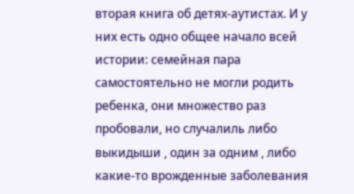вторая книга об детях-аутистах. И у них есть одно общее начало всей истории: семейная пара самостоятельно не могли родить ребенка, они множество раз пробовали, но случалиль либо выкидыши , один за одним , либо какие-то врожденные заболевания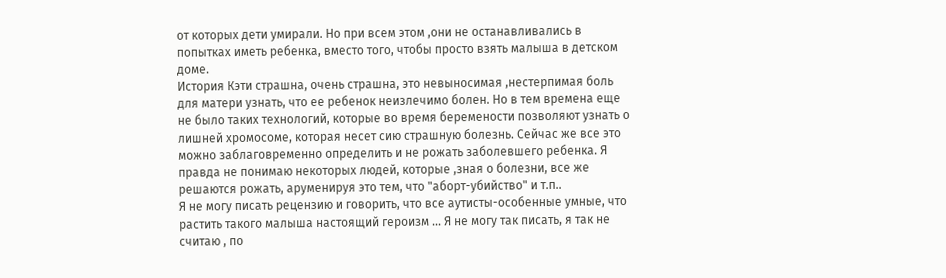от которых дети умирали. Но при всем этом ,они не останавливались в попытках иметь ребенка, вместо того, чтобы просто взять малыша в детском доме.
История Кэти страшна, очень страшна, это невыносимая ,нестерпимая боль для матери узнать, что ее ребенок неизлечимо болен. Но в тем времена еще не было таких технологий, которые во время беремености позволяют узнать о лишней хромосоме, которая несет сию страшную болезнь. Сейчас же все это можно заблаговременно определить и не рожать заболевшего ребенка. Я правда не понимаю некоторых людей, которые ,зная о болезни, все же решаются рожать, аруменируя это тем, что "аборт-убийство" и т.п..
Я не могу писать рецензию и говорить, что все аутисты-особенные умные, что растить такого малыша настоящий героизм ... Я не могу так писать, я так не считаю , по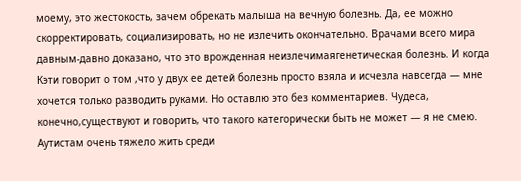моему, это жестокость, зачем обрекать малыша на вечную болезнь. Да, ее можно скорректировать, социализировать, но не излечить окончательно. Врачами всего мира давным-давно доказано, что это врожденная неизлечимаягенетическая болезнь. И когда Кэти говорит о том ,что у двух ее детей болезнь просто взяла и исчезла навсегда — мне хочется только разводить руками. Но оставлю это без комментариев. Чудеса, конечно,существуют и говорить, что такого категорически быть не может — я не смею.
Аутистам очень тяжело жить среди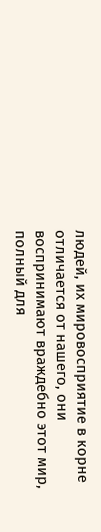людей, их мировосприятие в корне отличается от нашего, они воспринимают враждебно этот мир, полный для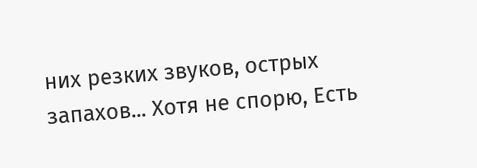них резких звуков, острых запахов... Хотя не спорю, Есть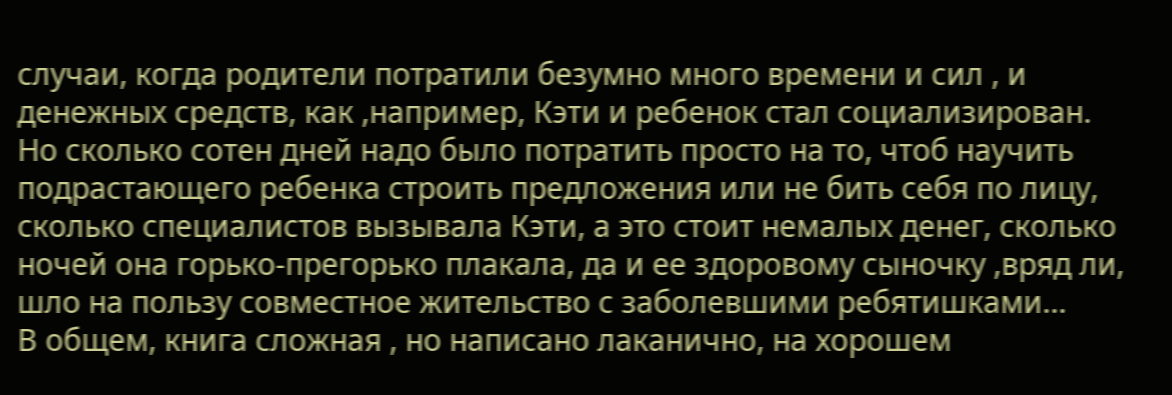случаи, когда родители потратили безумно много времени и сил , и денежных средств, как ,например, Кэти и ребенок стал социализирован. Но сколько сотен дней надо было потратить просто на то, чтоб научить подрастающего ребенка строить предложения или не бить себя по лицу, сколько специалистов вызывала Кэти, а это стоит немалых денег, сколько ночей она горько-прегорько плакала, да и ее здоровому сыночку ,вряд ли, шло на пользу совместное жительство с заболевшими ребятишками...
В общем, книга сложная , но написано лаканично, на хорошем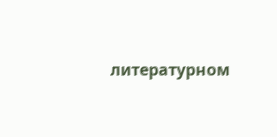литературном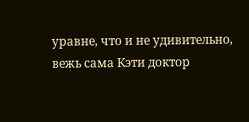уравне, что и не удивительно, вежь сама Кэти доктор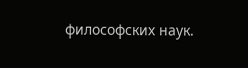философских наук.